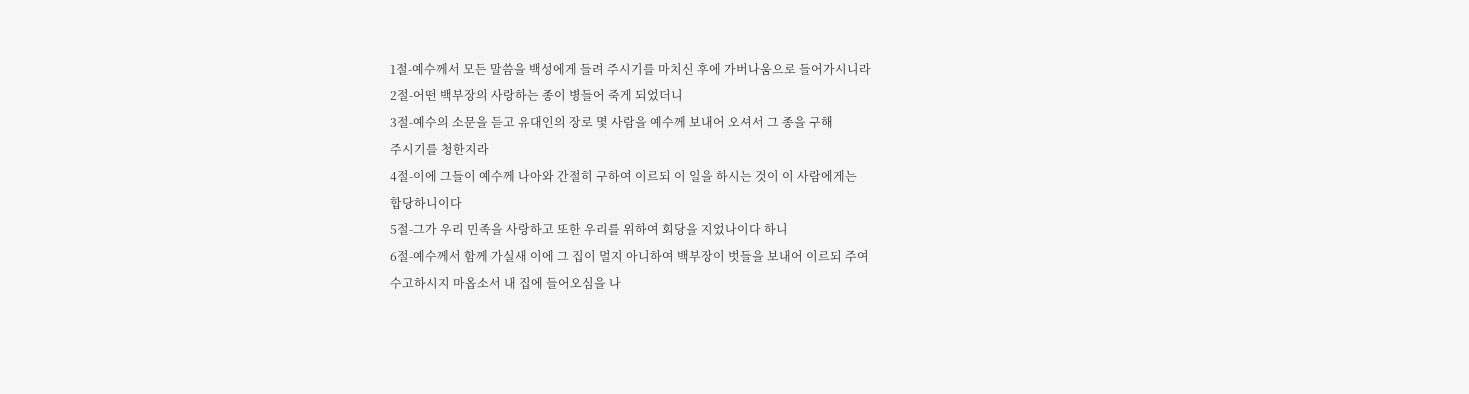1절-예수께서 모든 말씀을 백성에게 들려 주시기를 마치신 후에 가버나움으로 들어가시니라
2절-어떤 백부장의 사랑하는 종이 병들어 죽게 되었더니
3절-예수의 소문을 듣고 유대인의 장로 몇 사람을 예수께 보내어 오셔서 그 종을 구해
주시기를 청한지라
4절-이에 그들이 예수께 나아와 간절히 구하여 이르되 이 일을 하시는 것이 이 사람에게는
합당하니이다
5절-그가 우리 민족을 사랑하고 또한 우리를 위하여 회당을 지었나이다 하니
6절-예수께서 함께 가실새 이에 그 집이 멀지 아니하여 백부장이 벗들을 보내어 이르되 주여
수고하시지 마옵소서 내 집에 들어오심을 나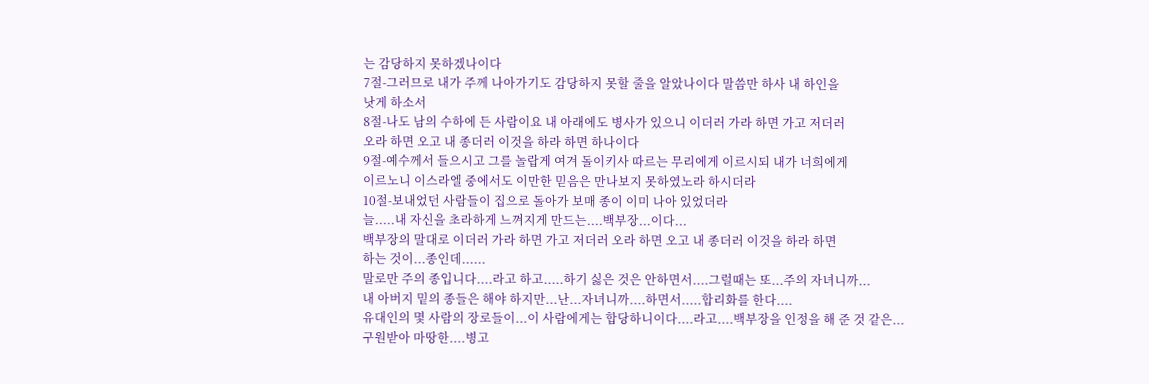는 감당하지 못하겠나이다
7절-그러므로 내가 주께 나아가기도 감당하지 못할 줄을 알았나이다 말씀만 하사 내 하인을
낫게 하소서
8절-나도 남의 수하에 든 사람이요 내 아래에도 병사가 있으니 이더러 가라 하면 가고 저더러
오라 하면 오고 내 종더러 이것을 하라 하면 하나이다
9절-예수께서 들으시고 그를 놀랍게 여겨 돌이키사 따르는 무리에게 이르시되 내가 너희에게
이르노니 이스라엘 중에서도 이만한 믿음은 만나보지 못하였노라 하시더라
10절-보내었던 사람들이 집으로 돌아가 보매 종이 이미 나아 있었더라
늘.....내 자신을 초라하게 느껴지게 만드는....백부장...이다...
백부장의 말대로 이더러 가라 하면 가고 저더러 오라 하면 오고 내 종더러 이것을 하라 하면
하는 것이...종인데......
말로만 주의 종입니다....라고 하고.....하기 싫은 것은 안하면서....그럴때는 또...주의 자녀니까...
내 아버지 밑의 종들은 해야 하지만...난...자녀니까....하면서.....합리화를 한다....
유대인의 몇 사람의 장로들이...이 사람에게는 합당하니이다....라고....백부장을 인정을 해 준 것 같은...
구원받아 마땅한....병고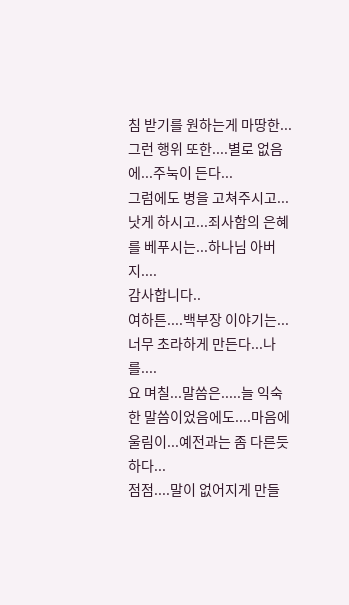침 받기를 원하는게 마땅한...그런 행위 또한....별로 없음에...주눅이 든다...
그럼에도 병을 고쳐주시고...낫게 하시고...죄사함의 은혜를 베푸시는...하나님 아버지....
감사합니다..
여하튼....백부장 이야기는...너무 초라하게 만든다...나를....
요 며칠...말씀은.....늘 익숙한 말씀이었음에도....마음에 울림이...예전과는 좀 다른듯하다...
점점....말이 없어지게 만들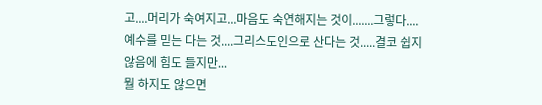고....머리가 숙여지고...마음도 숙연해지는 것이.......그렇다....
예수를 믿는 다는 것....그리스도인으로 산다는 것.....결코 쉽지 않음에 힘도 들지만...
뭘 하지도 않으면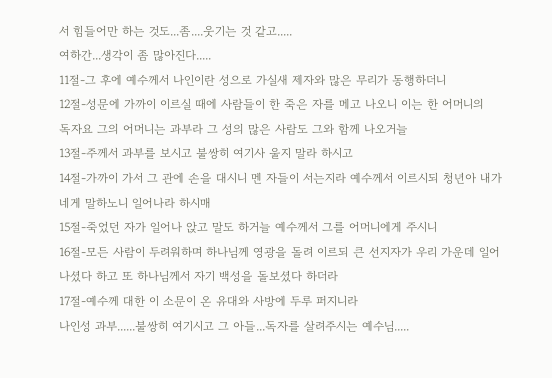서 힘들어만 하는 것도...좀....웃기는 것 같고.....
여하간...생각이 좀 많아진다.....
11절-그 후에 예수께서 나인이란 성으로 가실새 제자와 많은 무리가 동행하더니
12절-성문에 가까이 이르실 때에 사람들이 한 죽은 자를 메고 나오니 이는 한 어머니의
독자요 그의 어머니는 과부라 그 성의 많은 사람도 그와 함께 나오거늘
13절-주께서 과부를 보시고 불쌍히 여기사 울지 말라 하시고
14절-가까이 가서 그 관에 손을 대시니 멘 자들이 서는지라 예수께서 이르시되 청년아 내가
네게 말하노니 일어나라 하시매
15절-죽었던 자가 일어나 앉고 말도 하거늘 예수께서 그를 어머니에게 주시니
16절-모든 사람이 두려워하며 하나님께 영광을 돌려 이르되 큰 선지자가 우리 가운데 일어
나셨다 하고 또 하나님께서 자기 백성을 돌보셨다 하더라
17절-예수께 대한 이 소문이 온 유대와 사방에 두루 퍼지니라
나인성 과부......불쌍히 여기시고 그 아들...독자를 살려주시는 예수님.....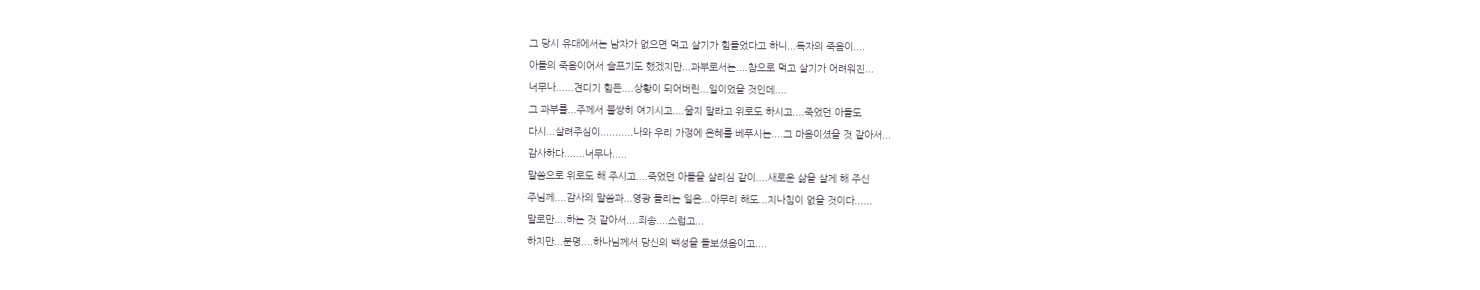그 당시 유대에서는 남자가 없으면 먹고 살기가 힘들었다고 하니...독자의 죽음이....
아들의 죽음이어서 슬프기도 했겠지만...과부로서는....참으로 먹고 살기가 어려워진...
너무나......견디기 힘든....상황이 되어버린...일이었을 것인데....
그 과부를...주께서 불쌍히 여기시고....울지 말라고 위로도 하시고....죽었던 아들도
다시...살려주심이...........나와 우리 가정에 은혜를 베푸시는....그 마음이셨을 것 같아서...
감사하다.......너무나.....
말씀으로 위로도 해 주시고....죽었던 아들을 살리심 같이....새로운 삶을 살게 해 주신
주님께....감사의 말씀과...영광 돌리는 일은...아무리 해도...지나침이 없을 것이다......
말로만....하는 것 같아서....죄송....스럽고...
하지만...분명....하나님께서 당신의 백성을 돌보셨음이고....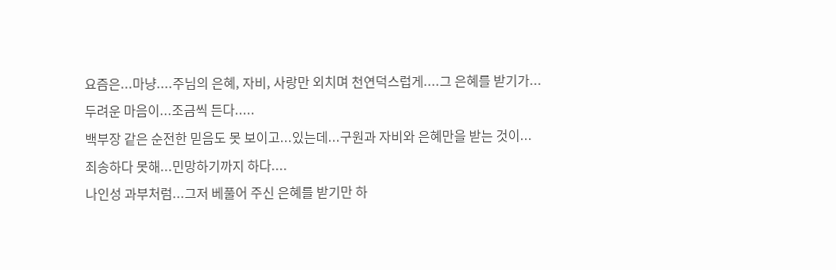요즘은...마냥....주님의 은혜, 자비, 사랑만 외치며 천연덕스럽게....그 은혜를 받기가...
두려운 마음이...조금씩 든다.....
백부장 같은 순전한 믿음도 못 보이고...있는데...구원과 자비와 은혜만을 받는 것이...
죄송하다 못해...민망하기까지 하다....
나인성 과부처럼...그저 베풀어 주신 은혜를 받기만 하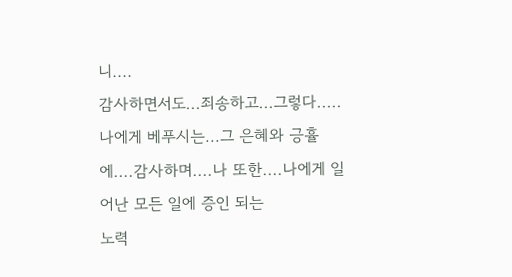니....
감사하면서도...죄송하고...그렇다.....
나에게 베푸시는...그 은혜와 긍휼에....감사하며....나 또한....나에게 일어난 모든 일에 증인 되는
노력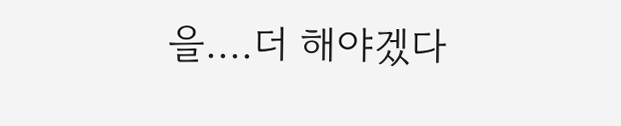을....더 해야겠다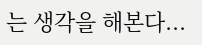는 생각을 해본다...